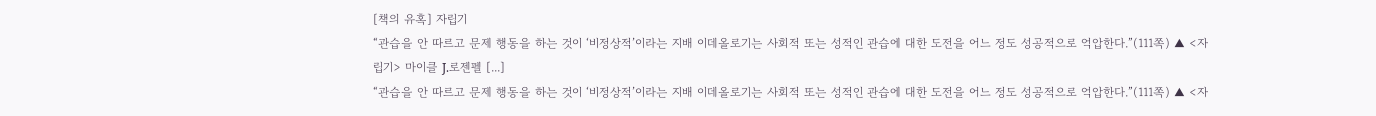[책의 유혹] 자립기
“관습을 안 따르고 문제 행동을 하는 것이 ‘비정상적’이라는 지배 이데올로기는 사회적 또는 성적인 관습에 대한 도전을 어느 정도 성공적으로 억압한다.”(111쪽) ▲ <자립기> 마이클 J.로젠펠 [...]
“관습을 안 따르고 문제 행동을 하는 것이 ‘비정상적’이라는 지배 이데올로기는 사회적 또는 성적인 관습에 대한 도전을 어느 정도 성공적으로 억압한다.”(111쪽) ▲ <자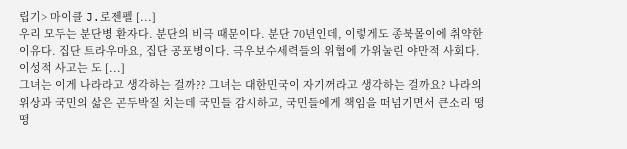립기> 마이클 J.로젠펠 [...]
우리 모두는 분단병 환자다. 분단의 비극 때문이다. 분단 70년인데, 이렇게도 종북몰이에 취약한 이유다. 집단 트라우마요, 집단 공포병이다. 극우보수세력들의 위협에 가위눌린 야만적 사회다. 이성적 사고는 도 [...]
그녀는 이게 나라라고 생각하는 걸까?? 그녀는 대한민국이 자기꺼라고 생각하는 걸까요? 나라의 위상과 국민의 삶은 곤두박질 치는데 국민들 감시하고, 국민들에게 책임을 떠넘기면서 큰소리 떵떵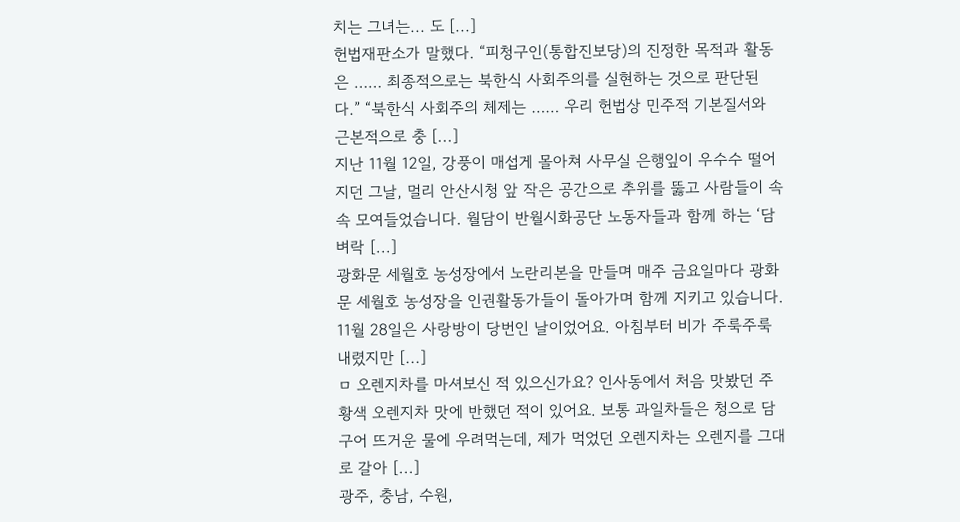치는 그녀는... 도 [...]
헌법재판소가 말했다. “피청구인(통합진보당)의 진정한 목적과 활동은 …… 최종적으로는 북한식 사회주의를 실현하는 것으로 판단된다.” “북한식 사회주의 체제는 …… 우리 헌법상 민주적 기본질서와 근본적으로 충 [...]
지난 11월 12일, 강풍이 매섭게 몰아쳐 사무실 은행잎이 우수수 떨어지던 그날, 멀리 안산시청 앞 작은 공간으로 추위를 뚫고 사람들이 속속 모여들었습니다. 월담이 반월시화공단 노동자들과 함께 하는 ‘담벼락 [...]
광화문 세월호 농성장에서 노란리본을 만들며 매주 금요일마다 광화문 세월호 농성장을 인권활동가들이 돌아가며 함께 지키고 있습니다. 11월 28일은 사랑방이 당번인 날이었어요. 아침부터 비가 주룩주룩 내렸지만 [...]
ㅁ 오렌지차를 마셔보신 적 있으신가요? 인사동에서 처음 맛봤던 주황색 오렌지차 맛에 반했던 적이 있어요. 보통 과일차들은 청으로 담구어 뜨거운 물에 우려먹는데, 제가 먹었던 오렌지차는 오렌지를 그대로 갈아 [...]
광주, 충남, 수원,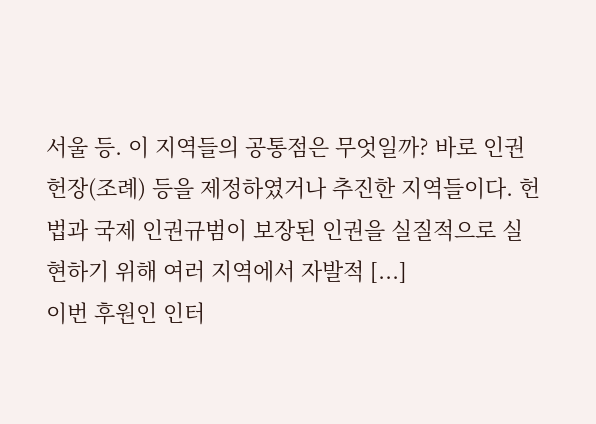서울 등. 이 지역들의 공통점은 무엇일까? 바로 인권헌장(조례) 등을 제정하였거나 추진한 지역들이다. 헌법과 국제 인권규범이 보장된 인권을 실질적으로 실현하기 위해 여러 지역에서 자발적 [...]
이번 후원인 인터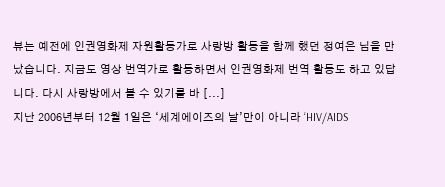뷰는 예전에 인권영화제 자원활동가로 사랑방 활동을 함께 했던 정여은 님을 만났습니다. 지금도 영상 번역가로 활동하면서 인권영화제 번역 활동도 하고 있답니다. 다시 사랑방에서 볼 수 있기를 바 [...]
지난 2006년부터 12월 1일은 ‘세계에이즈의 날’만이 아니라 ‘HIV/AIDS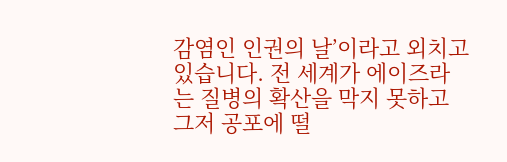감염인 인권의 날’이라고 외치고 있습니다. 전 세계가 에이즈라는 질병의 확산을 막지 못하고 그저 공포에 떨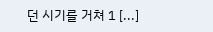던 시기를 거쳐 1 [...]